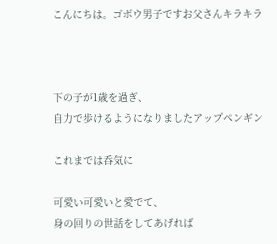こんにちは。ゴボウ男子ですお父さんキラキラ



下の子が1歳を過ぎ、
自力で歩けるようになりましたアップペンギン

これまでは呑気に

可愛い可愛いと愛でて、
身の回りの世話をしてあげれば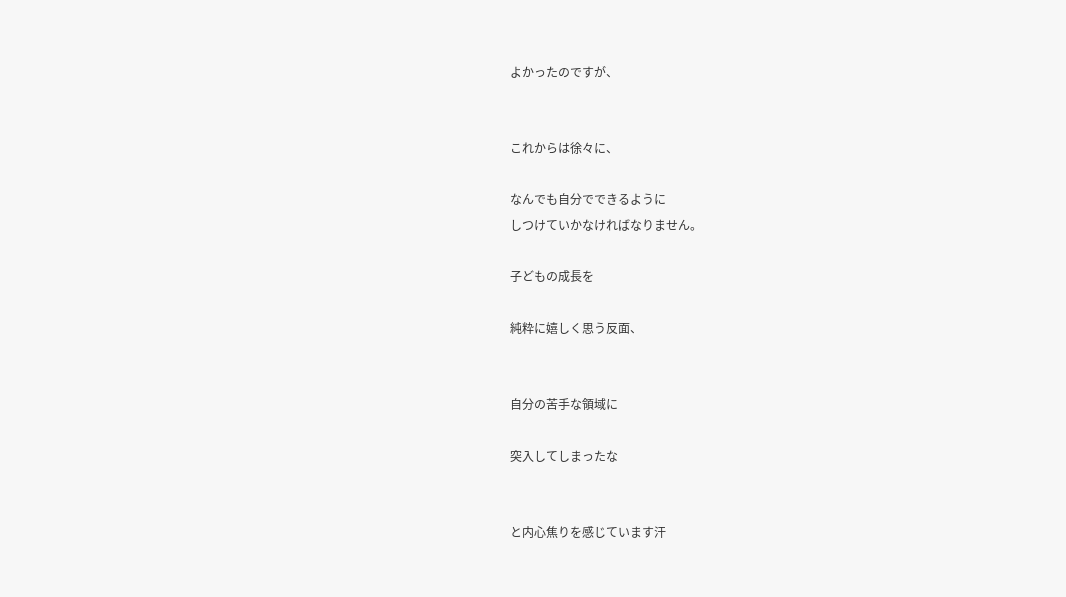よかったのですが、


これからは徐々に、

なんでも自分でできるように
しつけていかなければなりません。

子どもの成長を

純粋に嬉しく思う反面、


自分の苦手な領域に

突入してしまったな


と内心焦りを感じています汗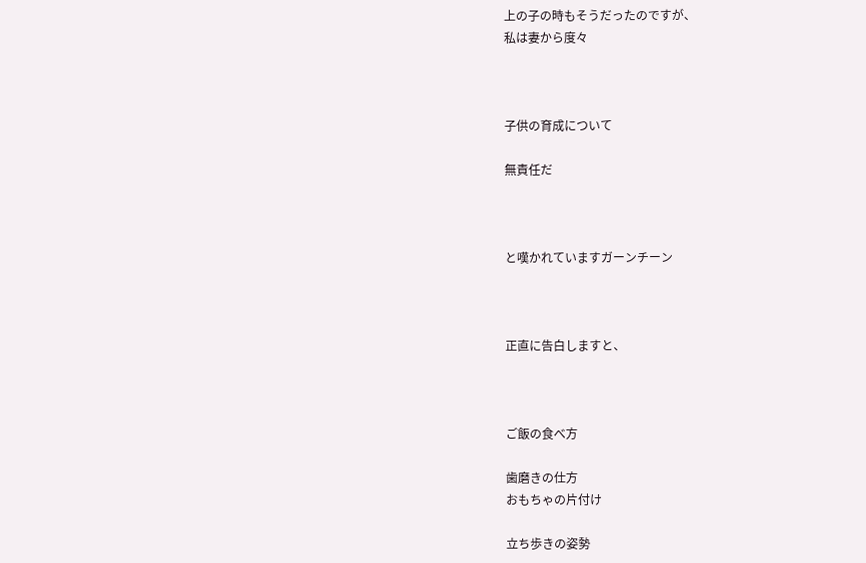上の子の時もそうだったのですが、
私は妻から度々



子供の育成について

無責任だ



と嘆かれていますガーンチーン



正直に告白しますと、



ご飯の食べ方

歯磨きの仕方
おもちゃの片付け

立ち歩きの姿勢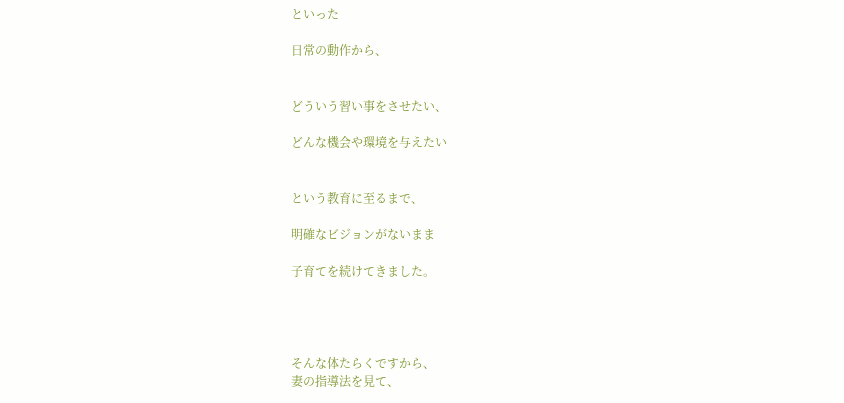といった

日常の動作から、


どういう習い事をさせたい、

どんな機会や環境を与えたい


という教育に至るまで、

明確なビジョンがないまま

子育てを続けてきました。




そんな体たらくですから、
妻の指導法を見て、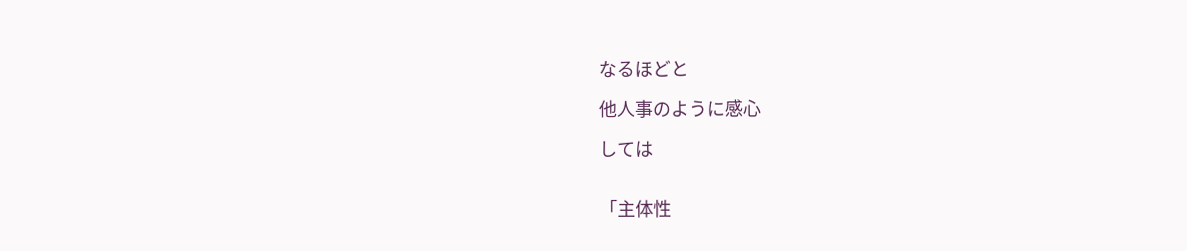なるほどと

他人事のように感心

しては


「主体性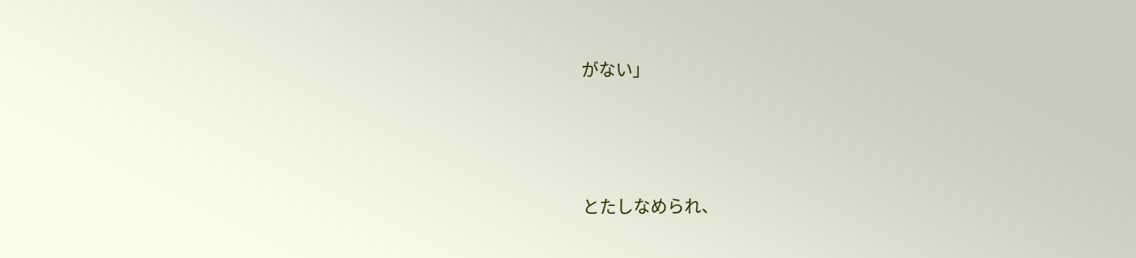がない」



とたしなめられ、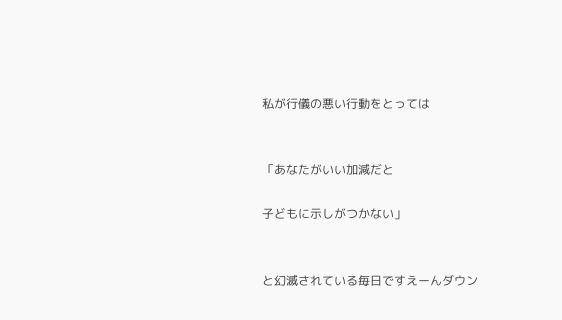私が行儀の悪い行動をとっては


「あなたがいい加減だと

子どもに示しがつかない」


と幻滅されている毎日ですえーんダウン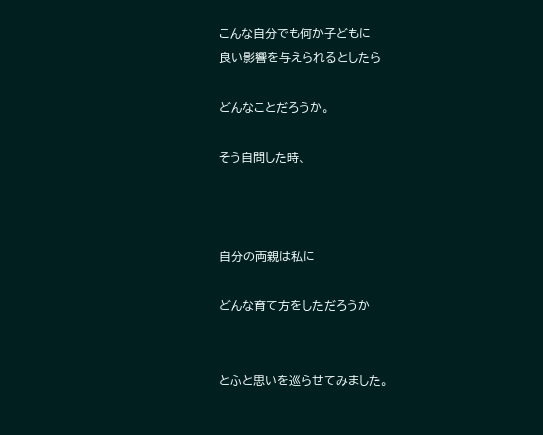こんな自分でも何か子どもに
良い影響を与えられるとしたら

どんなことだろうか。

そう自問した時、



自分の両親は私に

どんな育て方をしただろうか


とふと思いを巡らせてみました。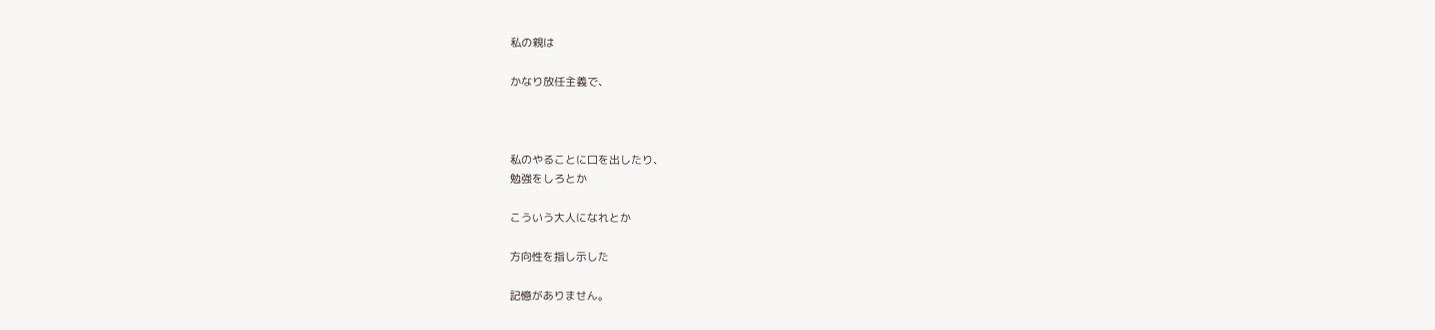私の親は

かなり放任主義で、



私のやることに口を出したり、
勉強をしろとか

こういう大人になれとか

方向性を指し示した

記憶がありません。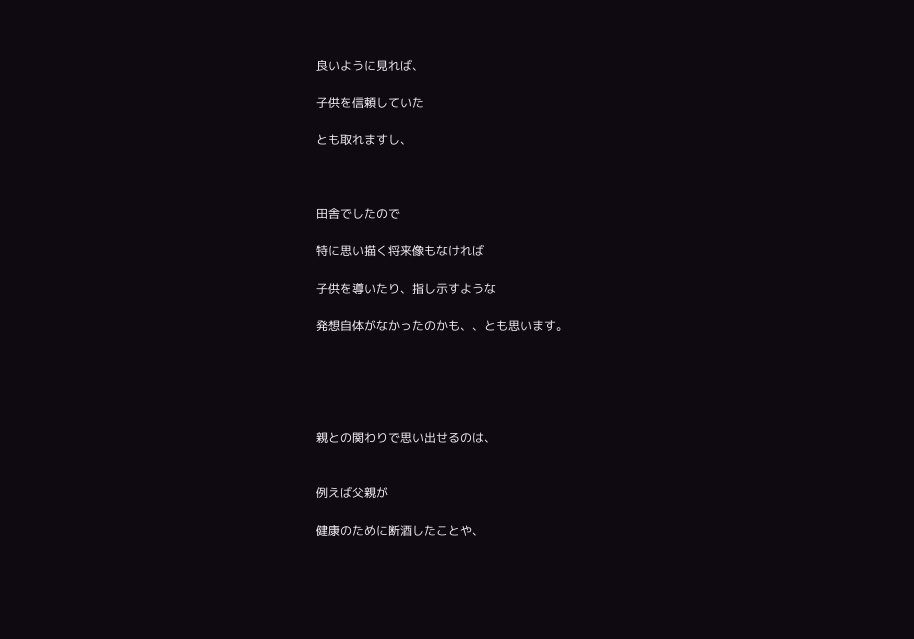良いように見れば、

子供を信頼していた

とも取れますし、



田舎でしたので

特に思い描く将来像もなければ

子供を導いたり、指し示すような

発想自体がなかったのかも、、とも思います。





親との関わりで思い出せるのは、


例えば父親が

健康のために断酒したことや、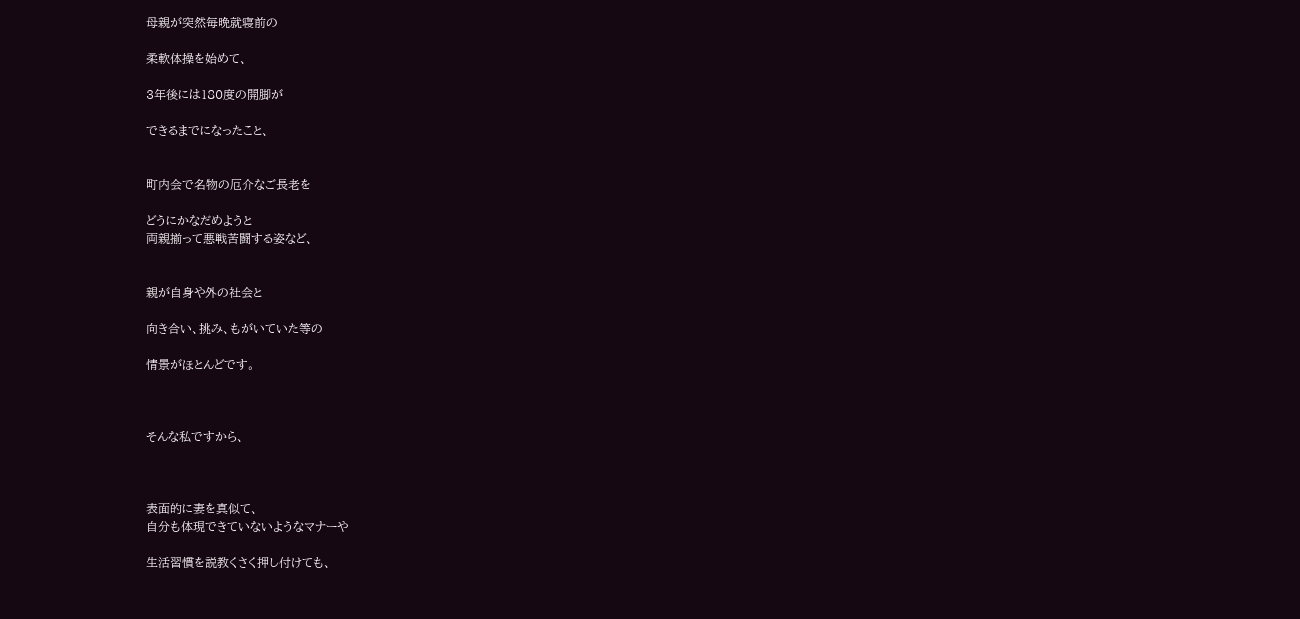母親が突然毎晩就寝前の

柔軟体操を始めて、

3年後には180度の開脚が

できるまでになったこと、


町内会で名物の厄介なご長老を

どうにかなだめようと
両親揃って悪戦苦闘する姿など、


親が自身や外の社会と

向き合い、挑み、もがいていた等の

情景がほとんどです。



そんな私ですから、



表面的に妻を真似て、
自分も体現できていないようなマナーや

生活習慣を説教くさく押し付けても、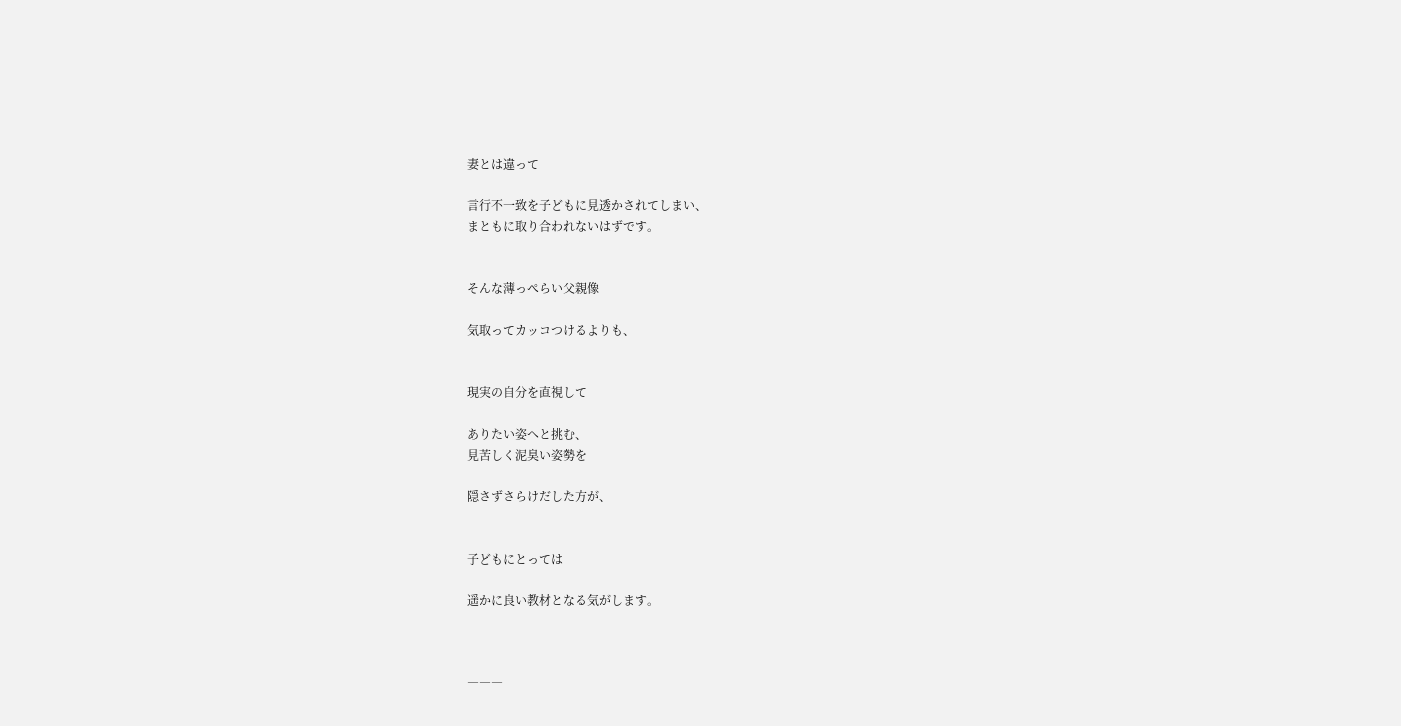妻とは違って

言行不一致を子どもに見透かされてしまい、
まともに取り合われないはずです。


そんな薄っぺらい父親像

気取ってカッコつけるよりも、


現実の自分を直視して

ありたい姿へと挑む、
見苦しく泥臭い姿勢を

隠さずさらけだした方が、


子どもにとっては

遥かに良い教材となる気がします。



―――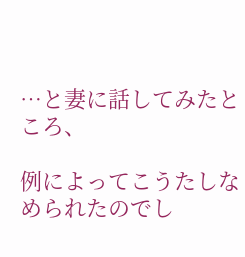…と妻に話してみたところ、

例によってこうたしなめられたのでし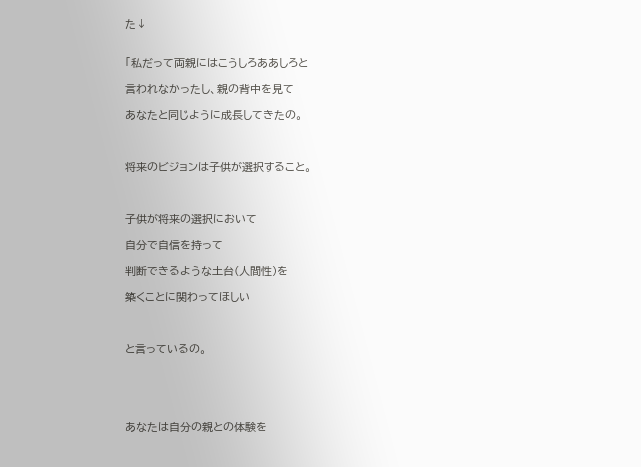た↓


「私だって両親にはこうしろああしろと

言われなかったし、親の背中を見て

あなたと同じように成長してきたの。



将来のビジョンは子供が選択すること。



子供が将来の選択において

自分で自信を持って

判断できるような土台(人間性)を

築くことに関わってほしい



と言っているの。





あなたは自分の親との体験を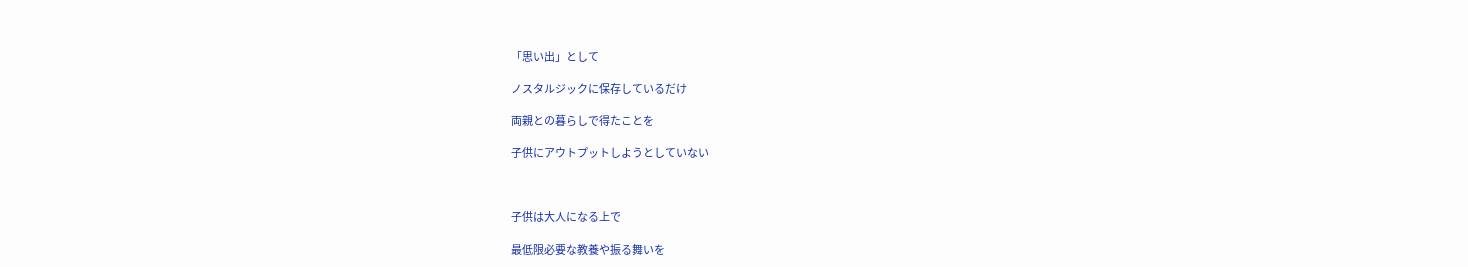「思い出」として

ノスタルジックに保存しているだけ

両親との暮らしで得たことを

子供にアウトプットしようとしていない



子供は大人になる上で

最低限必要な教養や振る舞いを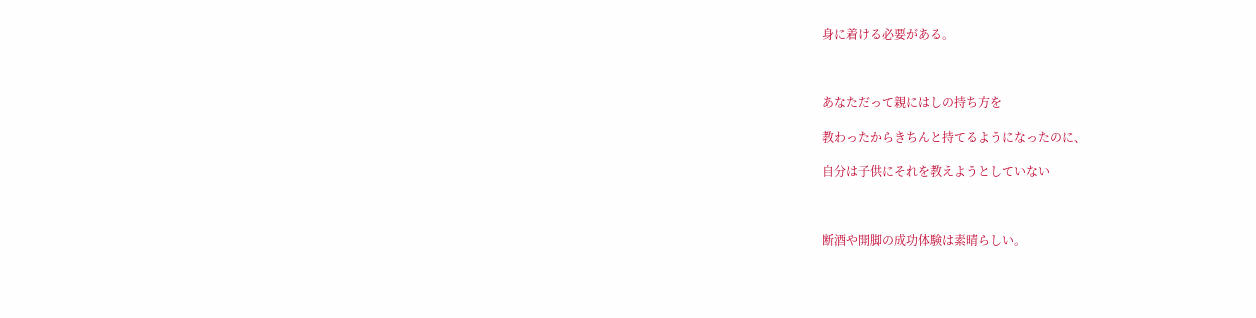身に着ける必要がある。



あなただって親にはしの持ち方を

教わったからきちんと持てるようになったのに、

自分は子供にそれを教えようとしていない



断酒や開脚の成功体験は素晴らしい。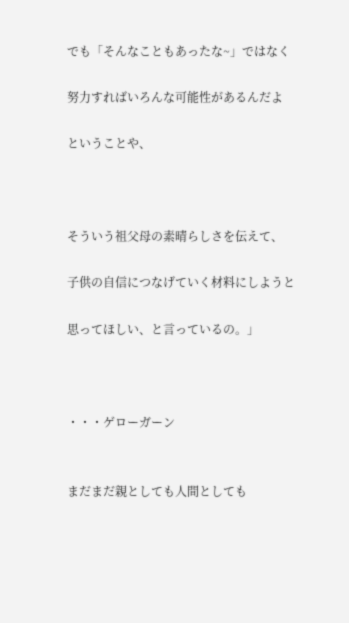でも「そんなこともあったな~」ではなく

努力すればいろんな可能性があるんだよ

ということや、



そういう祖父母の素晴らしさを伝えて、

子供の自信につなげていく材料にしようと

思ってほしい、と言っているの。」



・・・ゲローガーン


まだまだ親としても人間としても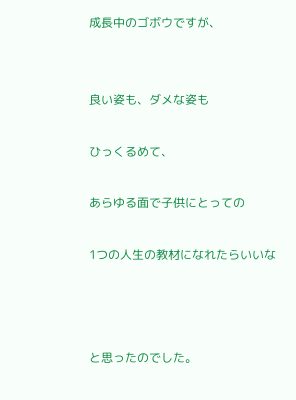成長中のゴボウですが、


良い姿も、ダメな姿も

ひっくるめて、

あらゆる面で子供にとっての

1つの人生の教材になれたらいいな



と思ったのでした。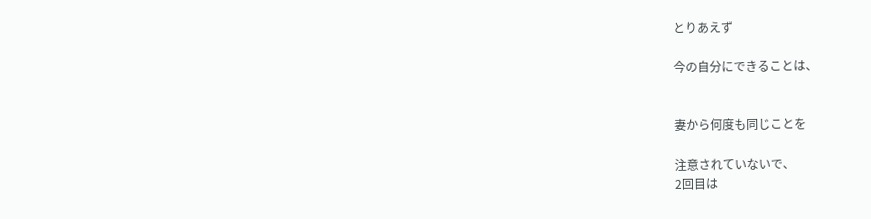とりあえず

今の自分にできることは、


妻から何度も同じことを

注意されていないで、
2回目は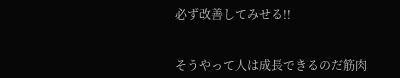必ず改善してみせる!!


そうやって人は成長できるのだ筋肉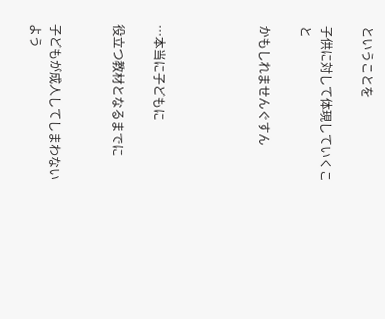ということを

子供に対して体現していくこと

かもしれませんぐすん




…本当に子どもに

役立つ教材となるまでに


子どもが成人してしまわないよう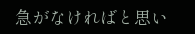急がなければと思い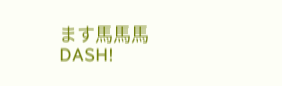ます馬馬馬DASH!